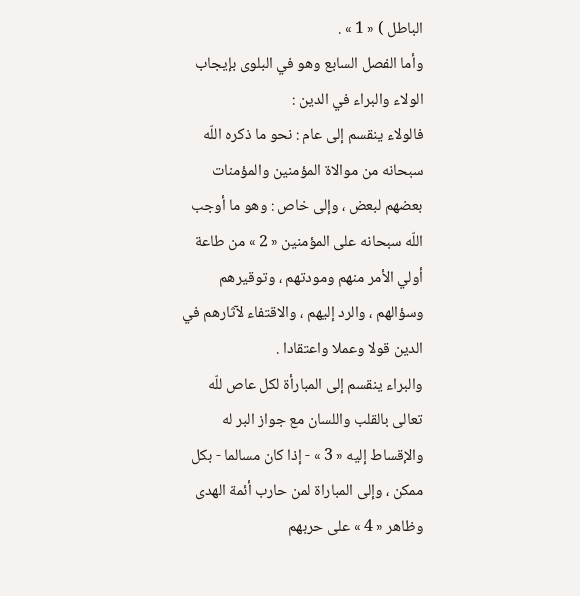الباطل ) « 1 » .
وأما الفصل السابع وهو في البلوى بإيجاب الولاء والبراء في الدين :
فالولاء ينقسم إلى عام : نحو ما ذكره اللّه سبحانه من موالاة المؤمنين والمؤمنات بعضهم لبعض ، وإلى خاص : وهو ما أوجب اللّه سبحانه على المؤمنين « 2 » من طاعة أولي الأمر منهم ومودتهم ، وتوقيرهم وسؤالهم ، والرد إليهم ، والاقتفاء لآثارهم في الدين قولا وعملا واعتقادا .
والبراء ينقسم إلى المبارأة لكل عاص للّه تعالى بالقلب واللسان مع جواز البر له والإقساط إليه « 3 » - إذا كان مسالما - بكل ممكن ، وإلى المباراة لمن حارب أئمة الهدى وظاهر « 4 » على حربهم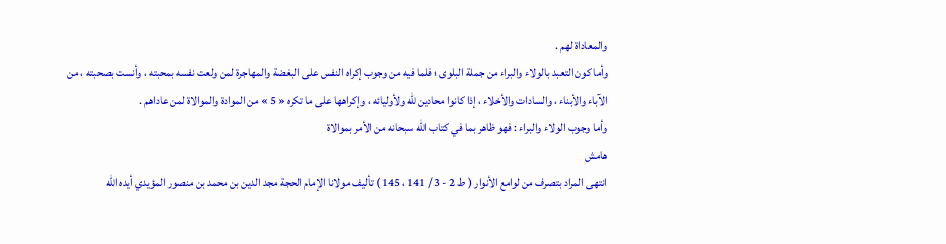والمعاداة لهم .
وأما كون التعبد بالولاء والبراء من جملة البلوى ؛ فلما فيه من وجوب إكراه النفس على البغضة والمهاجرة لمن ولعت نفسه بمحبته ، وأنست بصحبته ، من الآباء والأبناء ، والسادات والأخلاء ، إذا كانوا محادين للّه ولأوليائه ، وإكراهها على ما تكره « 5 » من الموادة والموالاة لمن عاداهم .
وأما وجوب الولاء والبراء : فهو ظاهر بما في كتاب اللّه سبحانه من الأمر بموالاة
هامش
انتهى المراد بتصرف من لوامع الأنوار ( ط 2 - 3 / 141 ، 145 ) تأليف مولانا الإمام الحجة مجد الدين بن محمد بن منصور المؤيدي أيده اللّه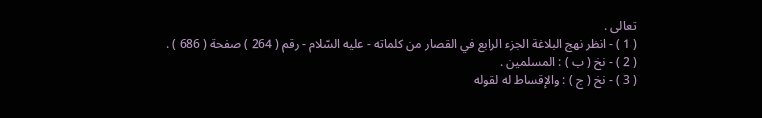تعالى .
( 1 ) - انظر نهج البلاغة الجزء الرابع في القصار من كلماته - عليه السّلام - رقم ( 264 ) صفحة ( 686 ) .
( 2 ) - نخ ( ب ) : المسلمين .
( 3 ) - نخ ( ج ) : والإقساط له لقوله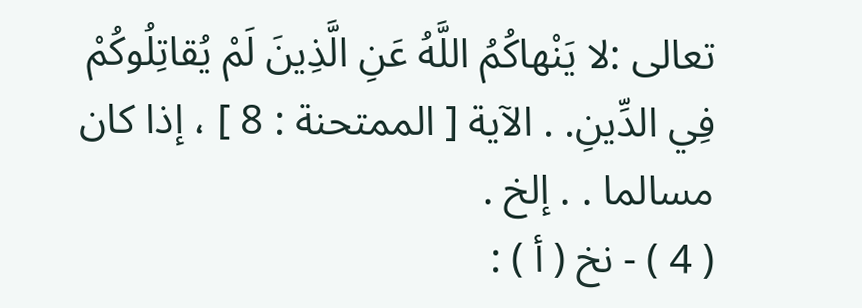تعالى :لا يَنْهاكُمُ اللَّهُ عَنِ الَّذِينَ لَمْ يُقاتِلُوكُمْ فِي الدِّينِ. . الآية [ الممتحنة : 8 ] ، إذا كان مسالما . . إلخ .
( 4 ) - نخ ( أ ) :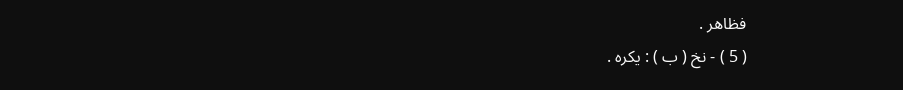فظاهر .
( 5 ) - نخ ( ب ) : يكره .